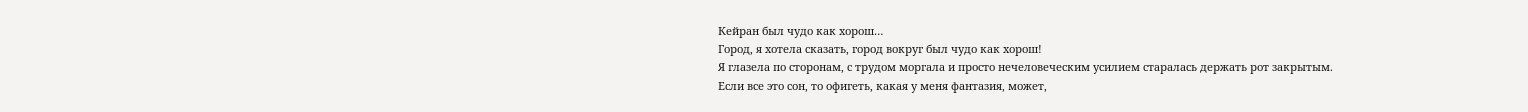Кейран был чудо как хорош…
Город, я хотела сказать, город вокруг был чудо как хорош!
Я глазела по сторонам, с трудом моргала и просто нечеловеческим усилием старалась держать рот закрытым.
Если все это сон, то офигеть, какая у меня фантазия, может,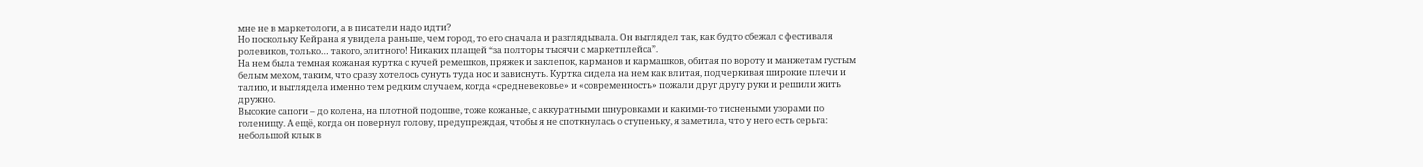мне не в маркетологи, а в писатели надо идти?
Но поскольку Кейрана я увидела раньше, чем город, то его сначала и разглядывала. Он выглядел так, как будто сбежал с фестиваля ролевиков, только… такого, элитного! Никаких плащей “за полторы тысячи с маркетплейса”.
На нем была темная кожаная куртка с кучей ремешков, пряжек и заклепок, карманов и кармашков, обитая по вороту и манжетам густым белым мехом, таким, что сразу хотелось сунуть туда нос и зависнуть. Куртка сидела на нем как влитая, подчеркивая широкие плечи и талию, и выглядела именно тем редким случаем, когда «средневековье» и «современность» пожали друг другу руки и решили жить дружно.
Высокие сапоги – до колена, на плотной подошве, тоже кожаные, с аккуратными шнуровками и какими-то тиснеными узорами по голенищу. А ещё, когда он повернул голову, предупреждая, чтобы я не споткнулась о ступеньку, я заметила, что у него есть серьга: небольшой клык в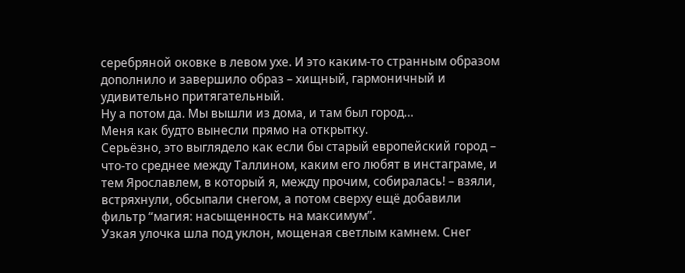серебряной оковке в левом ухе. И это каким-то странным образом дополнило и завершило образ – хищный, гармоничный и удивительно притягательный.
Ну а потом да. Мы вышли из дома, и там был город…
Меня как будто вынесли прямо на открытку.
Серьёзно, это выглядело как если бы старый европейский город – что-то среднее между Таллином, каким его любят в инстаграме, и тем Ярославлем, в который я, между прочим, собиралась! – взяли, встряхнули, обсыпали снегом, а потом сверху ещё добавили фильтр “магия: насыщенность на максимум”.
Узкая улочка шла под уклон, мощеная светлым камнем. Снег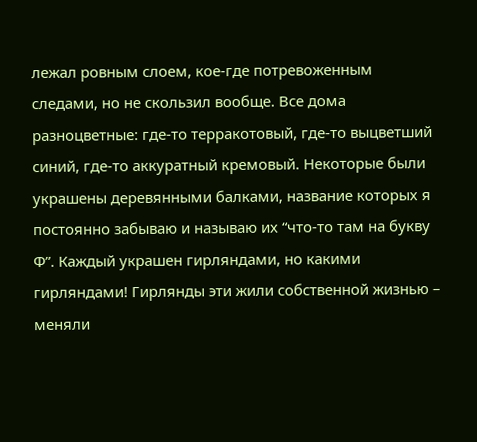лежал ровным слоем, кое-где потревоженным следами, но не скользил вообще. Все дома разноцветные: где-то терракотовый, где-то выцветший синий, где-то аккуратный кремовый. Некоторые были украшены деревянными балками, название которых я постоянно забываю и называю их “что-то там на букву Ф”. Каждый украшен гирляндами, но какими гирляндами! Гирлянды эти жили собственной жизнью – меняли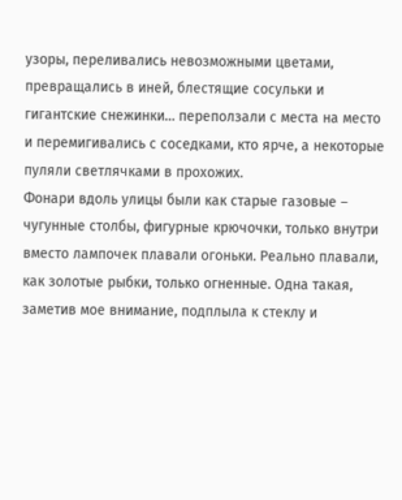узоры, переливались невозможными цветами, превращались в иней, блестящие сосульки и гигантские снежинки… переползали с места на место и перемигивались с соседками, кто ярче, а некоторые пуляли светлячками в прохожих.
Фонари вдоль улицы были как старые газовые – чугунные столбы, фигурные крючочки, только внутри вместо лампочек плавали огоньки. Реально плавали, как золотые рыбки, только огненные. Одна такая, заметив мое внимание, подплыла к стеклу и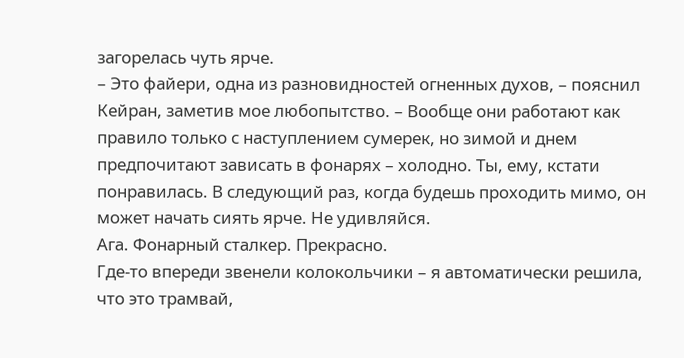загорелась чуть ярче.
– Это файери, одна из разновидностей огненных духов, – пояснил Кейран, заметив мое любопытство. – Вообще они работают как правило только с наступлением сумерек, но зимой и днем предпочитают зависать в фонарях – холодно. Ты, ему, кстати понравилась. В следующий раз, когда будешь проходить мимо, он может начать сиять ярче. Не удивляйся.
Ага. Фонарный сталкер. Прекрасно.
Где-то впереди звенели колокольчики – я автоматически решила, что это трамвай,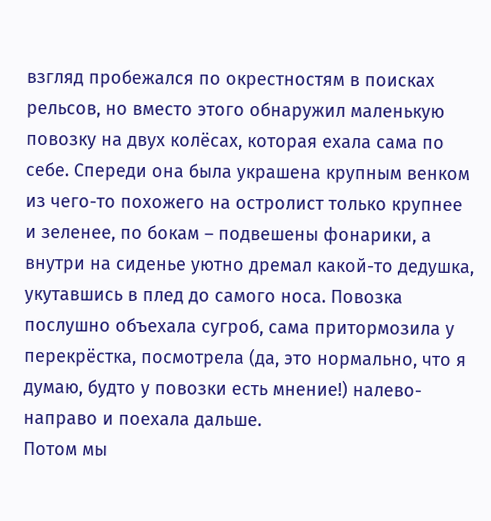взгляд пробежался по окрестностям в поисках рельсов, но вместо этого обнаружил маленькую повозку на двух колёсах, которая ехала сама по себе. Спереди она была украшена крупным венком из чего-то похожего на остролист только крупнее и зеленее, по бокам – подвешены фонарики, а внутри на сиденье уютно дремал какой-то дедушка, укутавшись в плед до самого носа. Повозка послушно объехала сугроб, сама притормозила у перекрёстка, посмотрела (да, это нормально, что я думаю, будто у повозки есть мнение!) налево-направо и поехала дальше.
Потом мы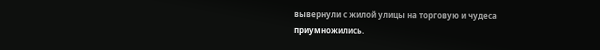вывернули с жилой улицы на торговую и чудеса приумножились.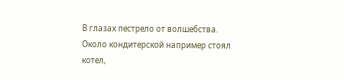В глазах пестрело от волшебства. Около кондитерской например стоял котел,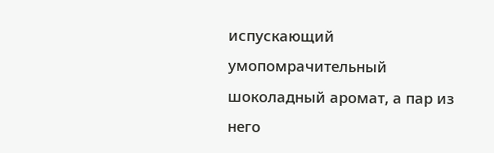испускающий умопомрачительный шоколадный аромат, а пар из него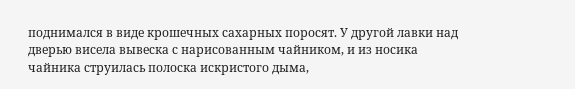поднимался в виде крошечных сахарных поросят. У другой лавки над дверью висела вывеска с нарисованным чайником, и из носика чайника струилась полоска искристого дыма,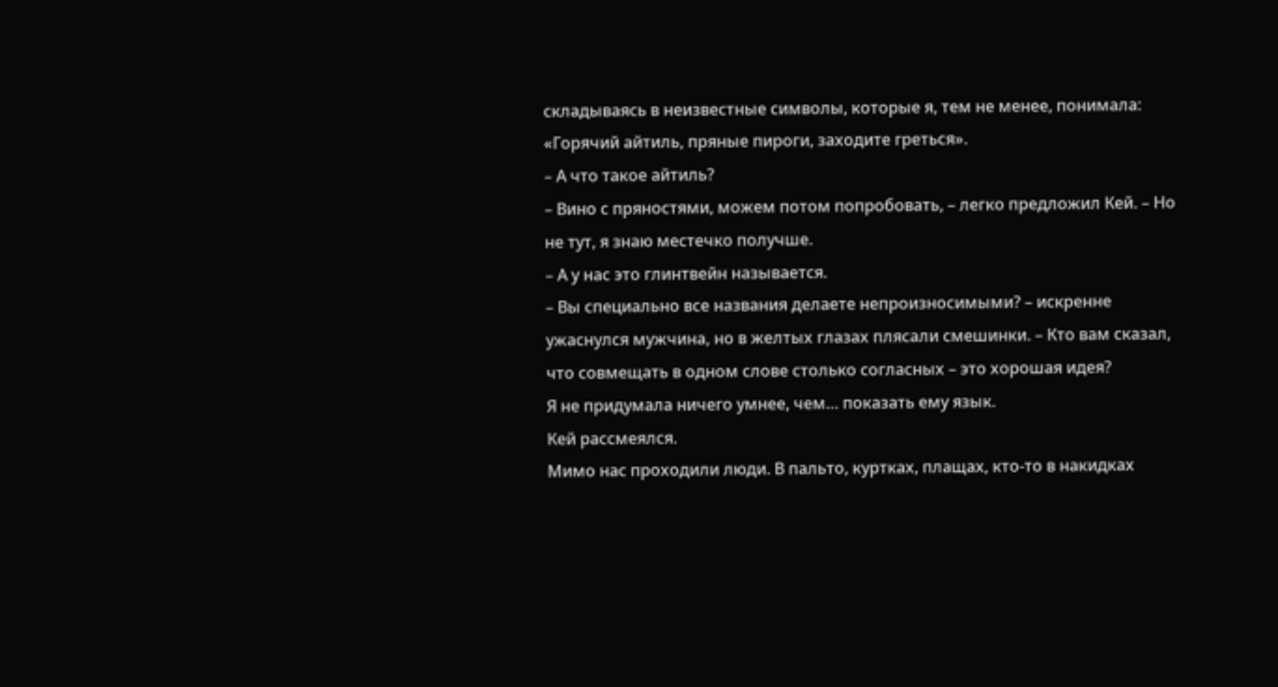складываясь в неизвестные символы, которые я, тем не менее, понимала: «Горячий айтиль, пряные пироги, заходите греться».
– А что такое айтиль?
– Вино с пряностями, можем потом попробовать, – легко предложил Кей. – Но не тут, я знаю местечко получше.
– А у нас это глинтвейн называется.
– Вы специально все названия делаете непроизносимыми? – искренне ужаснулся мужчина, но в желтых глазах плясали смешинки. – Кто вам сказал, что совмещать в одном слове столько согласных – это хорошая идея?
Я не придумала ничего умнее, чем… показать ему язык.
Кей рассмеялся.
Мимо нас проходили люди. В пальто, куртках, плащах, кто-то в накидках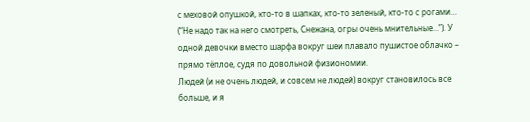с меховой опушкой, кто-то в шапках, кто-то зеленый, кто-то с рогами… (“Не надо так на него смотреть, Снежана, огры очень мнительные…”). У одной девочки вместо шарфа вокруг шеи плавало пушистое облачко – прямо тёплое, судя по довольной физиономии.
Людей (и не очень людей, и совсем не людей) вокруг становилось все больше, и я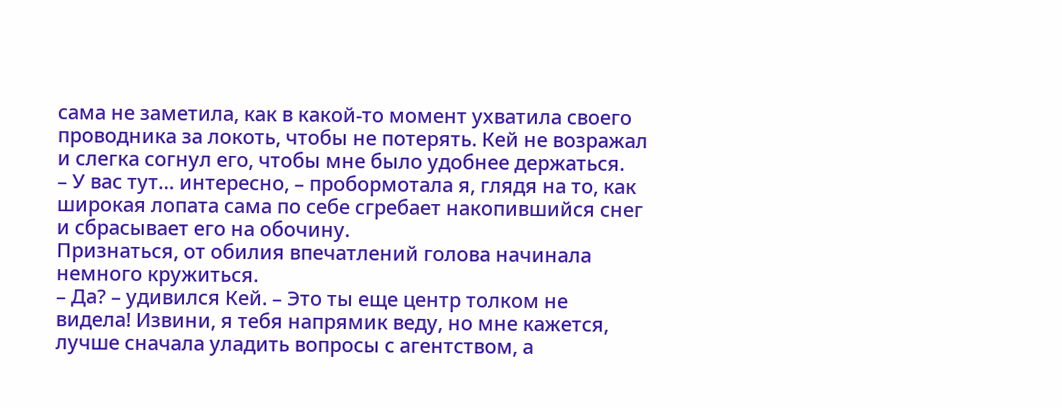сама не заметила, как в какой-то момент ухватила своего проводника за локоть, чтобы не потерять. Кей не возражал и слегка согнул его, чтобы мне было удобнее держаться.
– У вас тут… интересно, – пробормотала я, глядя на то, как широкая лопата сама по себе сгребает накопившийся снег и сбрасывает его на обочину.
Признаться, от обилия впечатлений голова начинала немного кружиться.
– Да? – удивился Кей. – Это ты еще центр толком не видела! Извини, я тебя напрямик веду, но мне кажется, лучше сначала уладить вопросы с агентством, а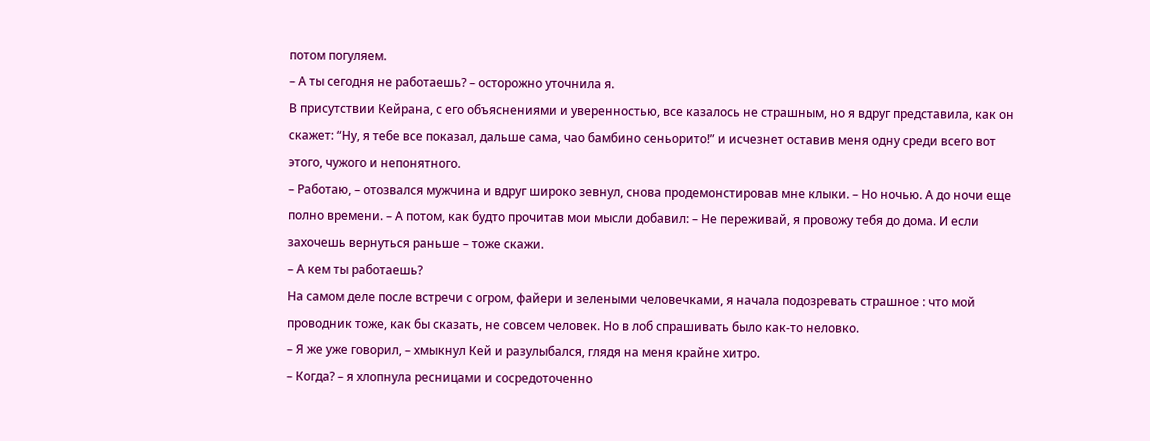потом погуляем.
– А ты сегодня не работаешь? – осторожно уточнила я.
В присутствии Кейрана, с его объяснениями и уверенностью, все казалось не страшным, но я вдруг представила, как он скажет: “Ну, я тебе все показал, дальше сама, чао бамбино сеньорито!” и исчезнет оставив меня одну среди всего вот этого, чужого и непонятного.
– Работаю, – отозвался мужчина и вдруг широко зевнул, снова продемонстировав мне клыки. – Но ночью. А до ночи еще полно времени. – А потом, как будто прочитав мои мысли добавил: – Не переживай, я провожу тебя до дома. И если захочешь вернуться раньше – тоже скажи.
– А кем ты работаешь?
На самом деле после встречи с огром, файери и зелеными человечками, я начала подозревать страшное : что мой проводник тоже, как бы сказать, не совсем человек. Но в лоб спрашивать было как-то неловко.
– Я же уже говорил, – хмыкнул Кей и разулыбался, глядя на меня крайне хитро.
– Когда? – я хлопнула ресницами и сосредоточенно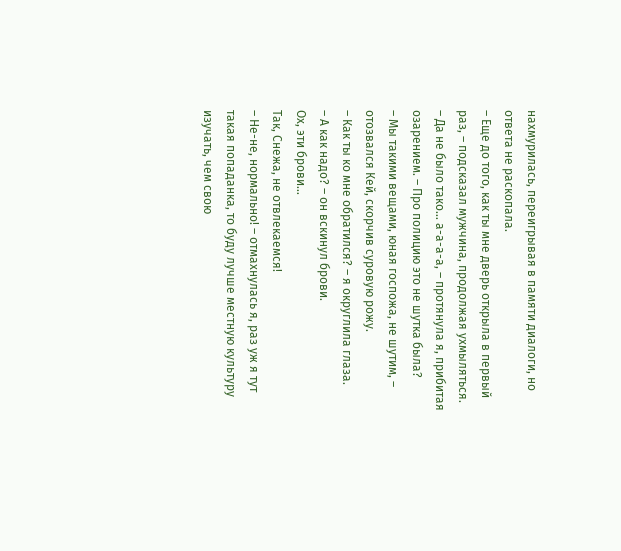нахмурилась, переигрывая в памяти диалоги, но ответа не раскопала.
– Еще до того, как ты мне дверь открыла в первый раз, – подсказал мужчина, продолжая ухмыляться.
– Да не было тако… а-а-а-а, – протянула я, прибитая озарением. – Про полицию это не шутка была?
– Мы такими вещами, юная госпожа, не шутим, – отозвался Кей, скорчив суровую рожу.
– Как ты ко мне обратился? – я округлила глаза.
– А как надо? – он вскинул брови.
Ох, эти брови…
Так, Снежа, не отвлекаемся!
– Не-не, нормально! – отмахнулась я, раз уж я тут такая попаданка, то буду лучше местную культуру изучать, чем свою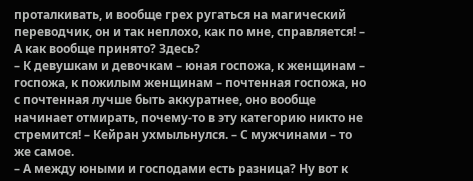проталкивать, и вообще грех ругаться на магический переводчик, он и так неплохо, как по мне, справляется! – А как вообще принято? Здесь?
– К девушкам и девочкам – юная госпожа, к женщинам – госпожа, к пожилым женщинам – почтенная госпожа, но с почтенная лучше быть аккуратнее, оно вообще начинает отмирать, почему-то в эту категорию никто не стремится! – Кейран ухмыльнулся. – С мужчинами – то же самое.
– А между юными и господами есть разница? Ну вот к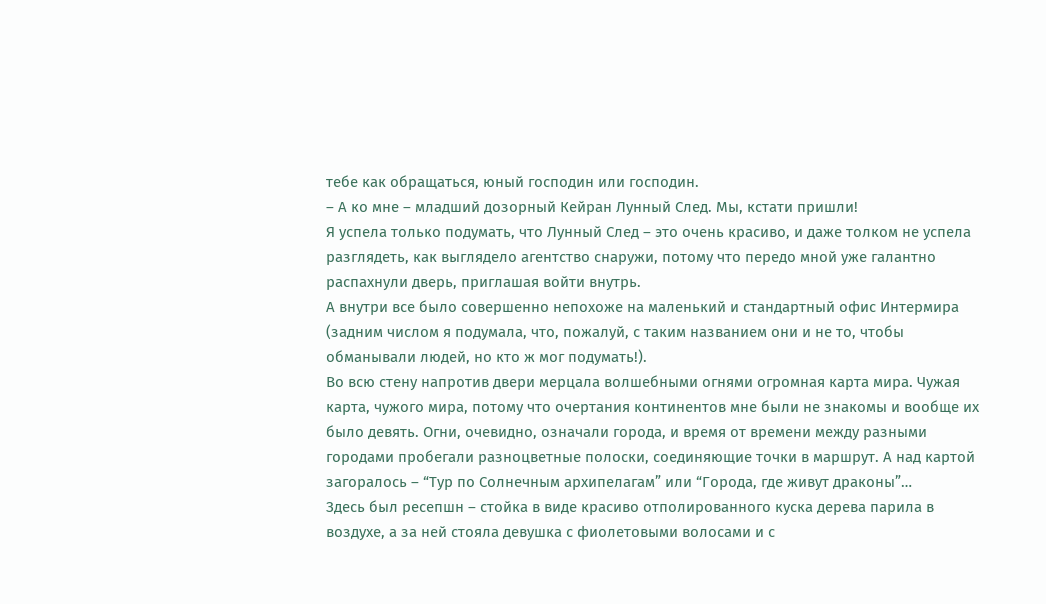тебе как обращаться, юный господин или господин.
– А ко мне – младший дозорный Кейран Лунный След. Мы, кстати пришли!
Я успела только подумать, что Лунный След – это очень красиво, и даже толком не успела разглядеть, как выглядело агентство снаружи, потому что передо мной уже галантно распахнули дверь, приглашая войти внутрь.
А внутри все было совершенно непохоже на маленький и стандартный офис Интермира (задним числом я подумала, что, пожалуй, с таким названием они и не то, чтобы обманывали людей, но кто ж мог подумать!).
Во всю стену напротив двери мерцала волшебными огнями огромная карта мира. Чужая карта, чужого мира, потому что очертания континентов мне были не знакомы и вообще их было девять. Огни, очевидно, означали города, и время от времени между разными городами пробегали разноцветные полоски, соединяющие точки в маршрут. А над картой загоралось – “Тур по Солнечным архипелагам” или “Города, где живут драконы”…
Здесь был ресепшн – стойка в виде красиво отполированного куска дерева парила в воздухе, а за ней стояла девушка с фиолетовыми волосами и с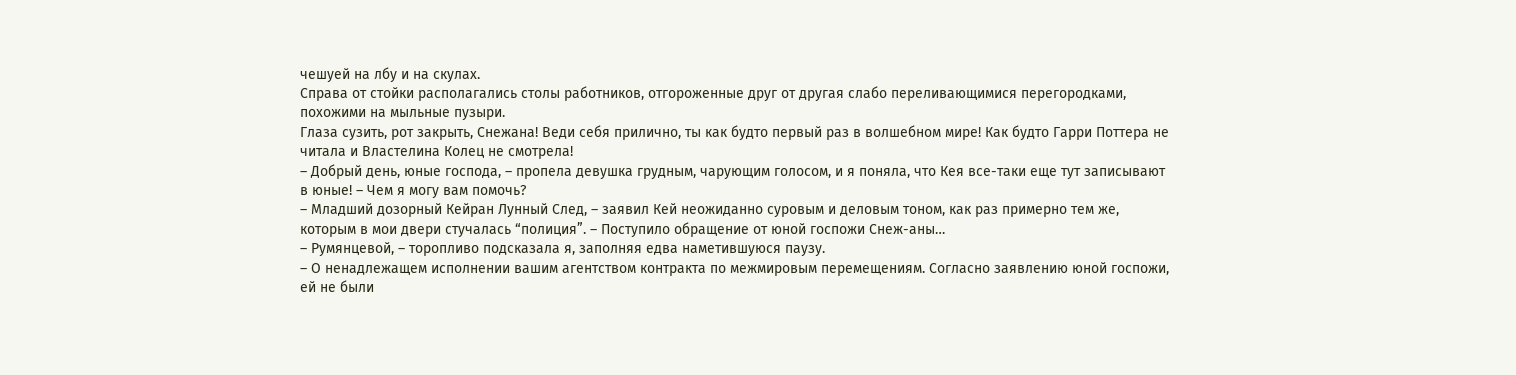чешуей на лбу и на скулах.
Справа от стойки располагались столы работников, отгороженные друг от другая слабо переливающимися перегородками, похожими на мыльные пузыри.
Глаза сузить, рот закрыть, Снежана! Веди себя прилично, ты как будто первый раз в волшебном мире! Как будто Гарри Поттера не читала и Властелина Колец не смотрела!
– Добрый день, юные господа, – пропела девушка грудным, чарующим голосом, и я поняла, что Кея все-таки еще тут записывают в юные! – Чем я могу вам помочь?
– Младший дозорный Кейран Лунный След, – заявил Кей неожиданно суровым и деловым тоном, как раз примерно тем же, которым в мои двери стучалась “полиция”. – Поступило обращение от юной госпожи Снеж-аны…
– Румянцевой, – торопливо подсказала я, заполняя едва наметившуюся паузу.
– О ненадлежащем исполнении вашим агентством контракта по межмировым перемещениям. Согласно заявлению юной госпожи, ей не были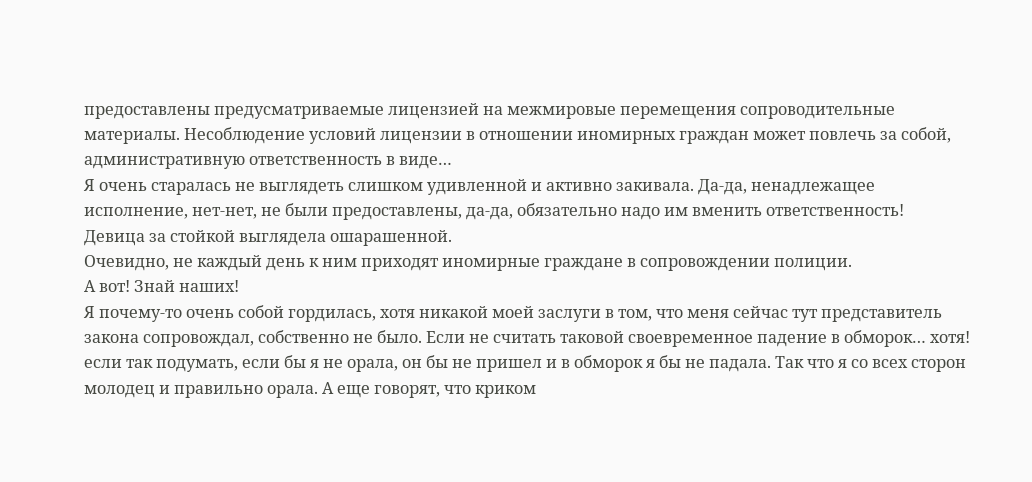предоставлены предусматриваемые лицензией на межмировые перемещения сопроводительные материалы. Несоблюдение условий лицензии в отношении иномирных граждан может повлечь за собой, административную ответственность в виде…
Я очень старалась не выглядеть слишком удивленной и активно закивала. Да-да, ненадлежащее исполнение, нет-нет, не были предоставлены, да-да, обязательно надо им вменить ответственность!
Девица за стойкой выглядела ошарашенной.
Очевидно, не каждый день к ним приходят иномирные граждане в сопровождении полиции.
А вот! Знай наших!
Я почему-то очень собой гордилась, хотя никакой моей заслуги в том, что меня сейчас тут представитель закона сопровождал, собственно не было. Если не считать таковой своевременное падение в обморок… хотя! если так подумать, если бы я не орала, он бы не пришел и в обморок я бы не падала. Так что я со всех сторон молодец и правильно орала. А еще говорят, что криком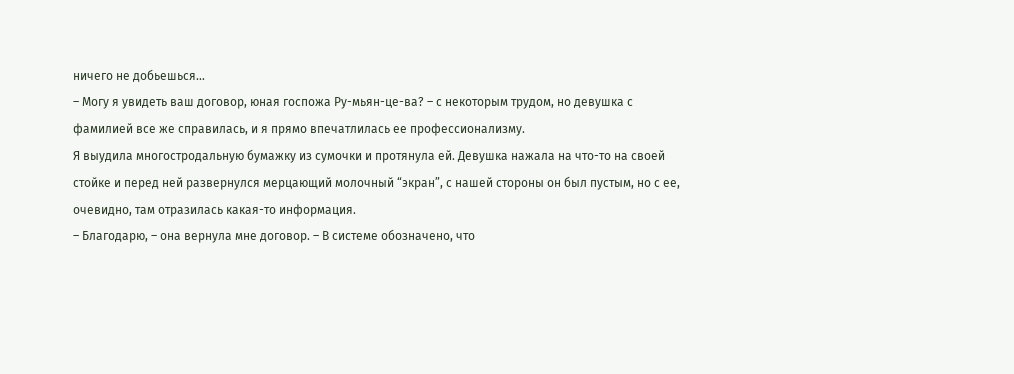ничего не добьешься…
– Могу я увидеть ваш договор, юная госпожа Ру-мьян-це-ва? – с некоторым трудом, но девушка с фамилией все же справилась, и я прямо впечатлилась ее профессионализму.
Я выудила многостродальную бумажку из сумочки и протянула ей. Девушка нажала на что-то на своей стойке и перед ней развернулся мерцающий молочный “экран”, с нашей стороны он был пустым, но с ее, очевидно, там отразилась какая-то информация.
– Благодарю, – она вернула мне договор. – В системе обозначено, что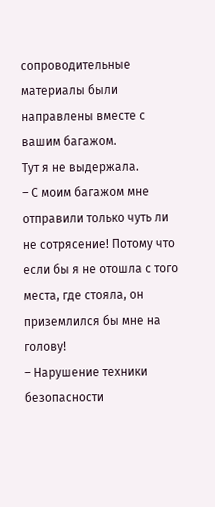сопроводительные материалы были направлены вместе с вашим багажом.
Тут я не выдержала.
– С моим багажом мне отправили только чуть ли не сотрясение! Потому что если бы я не отошла с того места, где стояла, он приземлился бы мне на голову!
– Нарушение техники безопасности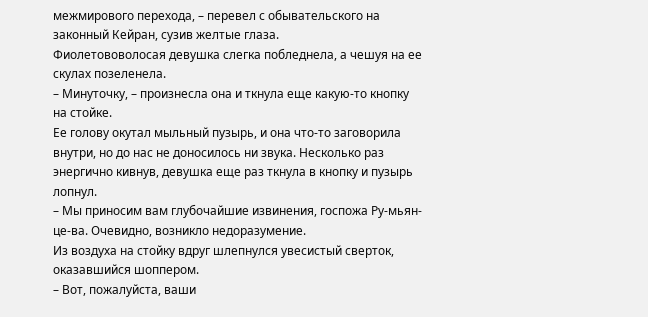межмирового перехода, – перевел с обывательского на законный Кейран, сузив желтые глаза.
Фиолетововолосая девушка слегка побледнела, а чешуя на ее скулах позеленела.
– Минуточку, – произнесла она и ткнула еще какую-то кнопку на стойке.
Ее голову окутал мыльный пузырь, и она что-то заговорила внутри, но до нас не доносилось ни звука. Несколько раз энергично кивнув, девушка еще раз ткнула в кнопку и пузырь лопнул.
– Мы приносим вам глубочайшие извинения, госпожа Ру-мьян-це-ва. Очевидно, возникло недоразумение.
Из воздуха на стойку вдруг шлепнулся увесистый сверток, оказавшийся шоппером.
– Вот, пожалуйста, ваши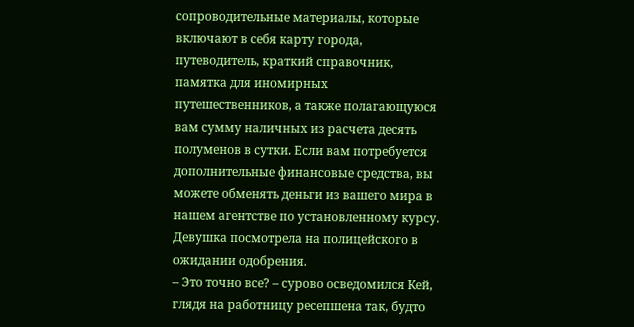сопроводительные материалы, которые включают в себя карту города, путеводитель, краткий справочник, памятка для иномирных путешественников, а также полагающуюся вам сумму наличных из расчета десять полуменов в сутки. Если вам потребуется дополнительные финансовые средства, вы можете обменять деньги из вашего мира в нашем агентстве по установленному курсу.
Девушка посмотрела на полицейского в ожидании одобрения.
– Это точно все? – сурово осведомился Кей, глядя на работницу ресепшена так, будто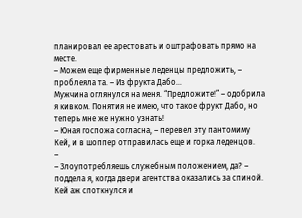планировал ее арестовать и оштрафовать прямо на месте.
– Можем еще фирменные леденцы предложить, – проблеяла та. – Из фрукта Дабо…
Мужчина оглянулся на меня. “Предложите!” – одобрила я кивком. Понятия не имею, что такое фрукт Дабо, но теперь мне же нужно узнать!
– Юная госпожа согласна, – перевел эту пантомиму Кей, и в шоппер отправилась еще и горка леденцов.
–
– Злоупотребляешь служебным положением, да? – поддела я, когда двери агентства оказались за спиной.
Кей аж споткнулся и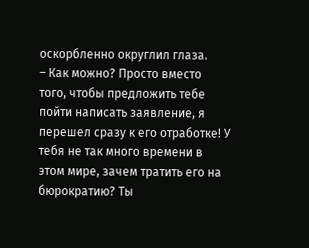оскорбленно округлил глаза.
– Как можно? Просто вместо того, чтобы предложить тебе пойти написать заявление, я перешел сразу к его отработке! У тебя не так много времени в этом мире, зачем тратить его на бюрократию? Ты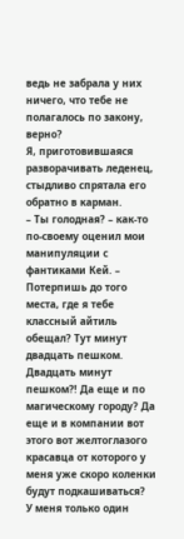ведь не забрала у них ничего, что тебе не полагалось по закону, верно?
Я, приготовившаяся разворачивать леденец, стыдливо спрятала его обратно в карман.
– Ты голодная? – как-то по-своему оценил мои манипуляции с фантиками Кей. – Потерпишь до того места, где я тебе классный айтиль обещал? Тут минут двадцать пешком.
Двадцать минут пешком?! Да еще и по магическому городу? Да еще и в компании вот этого вот желтоглазого красавца от которого у меня уже скоро коленки будут подкашиваться?
У меня только один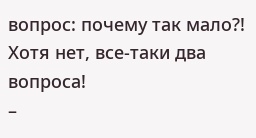вопрос: почему так мало?!
Хотя нет, все-таки два вопроса!
–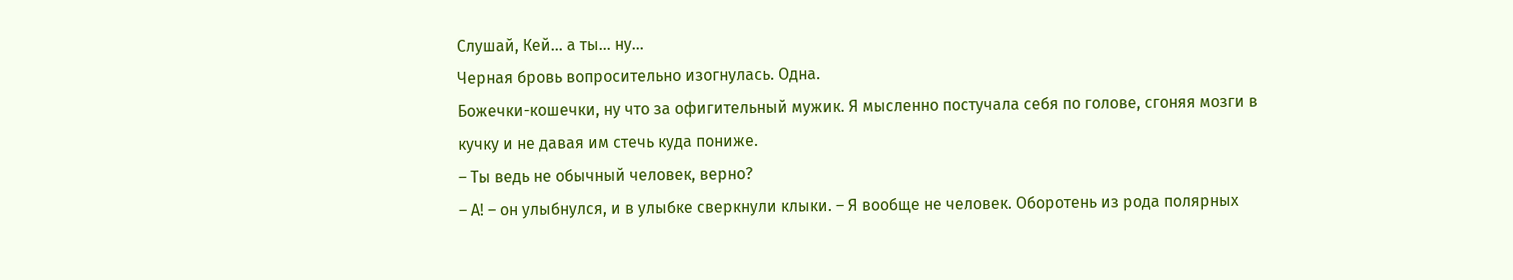Слушай, Кей… а ты… ну…
Черная бровь вопросительно изогнулась. Одна.
Божечки-кошечки, ну что за офигительный мужик. Я мысленно постучала себя по голове, сгоняя мозги в кучку и не давая им стечь куда пониже.
– Ты ведь не обычный человек, верно?
– А! – он улыбнулся, и в улыбке сверкнули клыки. – Я вообще не человек. Оборотень из рода полярных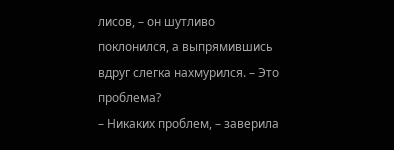лисов, – он шутливо поклонился, а выпрямившись вдруг слегка нахмурился. – Это проблема?
– Никаких проблем, – заверила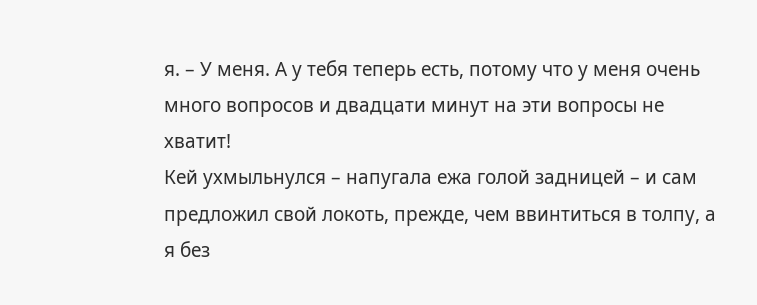я. – У меня. А у тебя теперь есть, потому что у меня очень много вопросов и двадцати минут на эти вопросы не хватит!
Кей ухмыльнулся – напугала ежа голой задницей – и сам предложил свой локоть, прежде, чем ввинтиться в толпу, а я без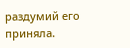раздумий его приняла.